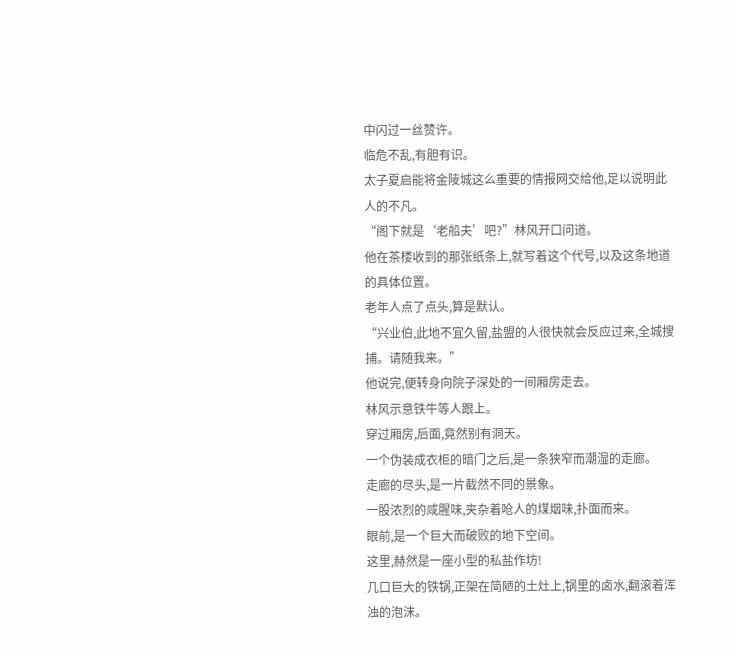中闪过一丝赞许。
临危不乱,有胆有识。
太子夏启能将金陵城这么重要的情报网交给他,足以说明此人的不凡。
“阁下就是‘老船夫’吧?”林风开口问道。
他在茶楼收到的那张纸条上,就写着这个代号,以及这条地道的具体位置。
老年人点了点头,算是默认。
“兴业伯,此地不宜久留,盐盟的人很快就会反应过来,全城搜捕。请随我来。”
他说完,便转身向院子深处的一间厢房走去。
林风示意铁牛等人跟上。
穿过厢房,后面,竟然别有洞天。
一个伪装成衣柜的暗门之后,是一条狭窄而潮湿的走廊。
走廊的尽头,是一片截然不同的景象。
一股浓烈的咸腥味,夹杂着呛人的煤烟味,扑面而来。
眼前,是一个巨大而破败的地下空间。
这里,赫然是一座小型的私盐作坊!
几口巨大的铁锅,正架在简陋的土灶上,锅里的卤水,翻滚着浑浊的泡沫。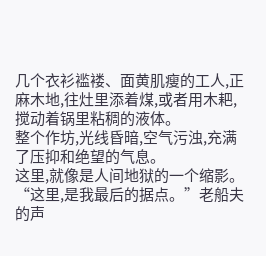几个衣衫褴褛、面黄肌瘦的工人,正麻木地,往灶里添着煤,或者用木耙,搅动着锅里粘稠的液体。
整个作坊,光线昏暗,空气污浊,充满了压抑和绝望的气息。
这里,就像是人间地狱的一个缩影。
“这里,是我最后的据点。”老船夫的声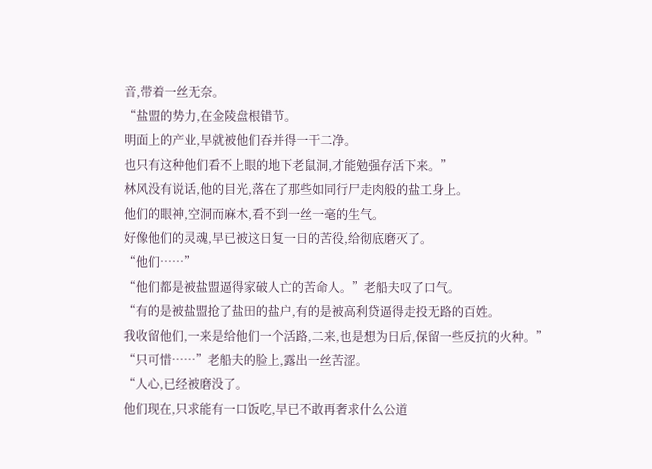音,带着一丝无奈。
“盐盟的势力,在金陵盘根错节。
明面上的产业,早就被他们吞并得一干二净。
也只有这种他们看不上眼的地下老鼠洞,才能勉强存活下来。”
林风没有说话,他的目光,落在了那些如同行尸走肉般的盐工身上。
他们的眼神,空洞而麻木,看不到一丝一毫的生气。
好像他们的灵魂,早已被这日复一日的苦役,给彻底磨灭了。
“他们……”
“他们都是被盐盟逼得家破人亡的苦命人。”老船夫叹了口气。
“有的是被盐盟抢了盐田的盐户,有的是被高利贷逼得走投无路的百姓。
我收留他们,一来是给他们一个活路,二来,也是想为日后,保留一些反抗的火种。”
“只可惜……”老船夫的脸上,露出一丝苦涩。
“人心,已经被磨没了。
他们现在,只求能有一口饭吃,早已不敢再奢求什么公道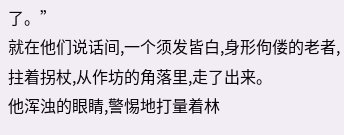了。”
就在他们说话间,一个须发皆白,身形佝偻的老者,拄着拐杖,从作坊的角落里,走了出来。
他浑浊的眼睛,警惕地打量着林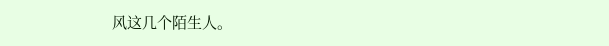风这几个陌生人。